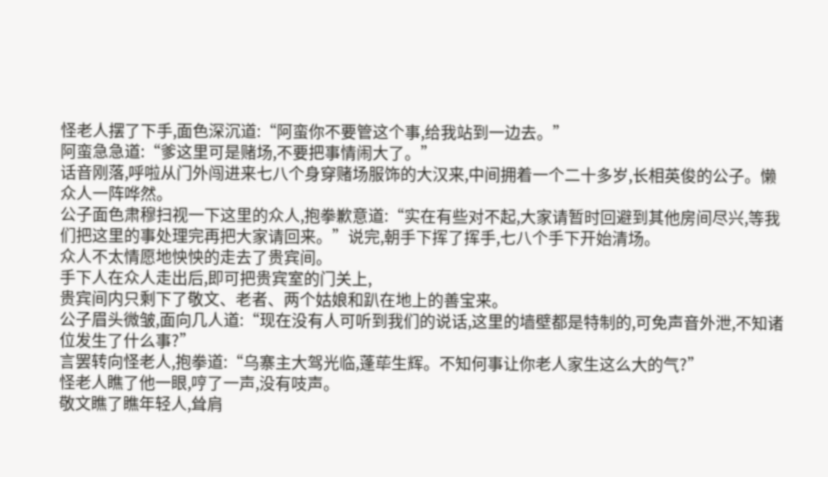怪老人摆了下手,面色深沉道:“阿蛮你不要管这个事,给我站到一边去。”
阿蛮急急道:“爹这里可是赌场,不要把事情闹大了。”
话音刚落,呼啦从门外闯进来七八个身穿赌场服饰的大汉来,中间拥着一个二十多岁,长相英俊的公子。懒
众人一阵哗然。
公子面色肃穆扫视一下这里的众人,抱拳歉意道:“实在有些对不起,大家请暂时回避到其他房间尽兴,等我们把这里的事处理完再把大家请回来。”说完,朝手下挥了挥手,七八个手下开始清场。
众人不太情愿地怏怏的走去了贵宾间。
手下人在众人走出后,即可把贵宾室的门关上,
贵宾间内只剩下了敬文、老者、两个姑娘和趴在地上的善宝来。
公子眉头微皱,面向几人道:“现在没有人可听到我们的说话,这里的墙壁都是特制的,可免声音外泄,不知诸位发生了什么事?”
言罢转向怪老人,抱拳道:“乌寨主大驾光临,蓬荜生辉。不知何事让你老人家生这么大的气?”
怪老人瞧了他一眼,哼了一声,没有吱声。
敬文瞧了瞧年轻人,耸肩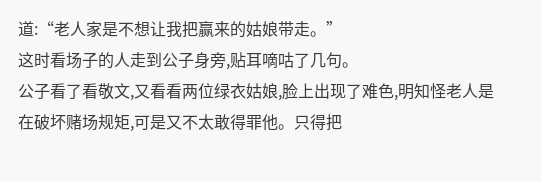道:“老人家是不想让我把赢来的姑娘带走。”
这时看场子的人走到公子身旁,贴耳嘀咕了几句。
公子看了看敬文,又看看两位绿衣姑娘,脸上出现了难色,明知怪老人是在破坏赌场规矩,可是又不太敢得罪他。只得把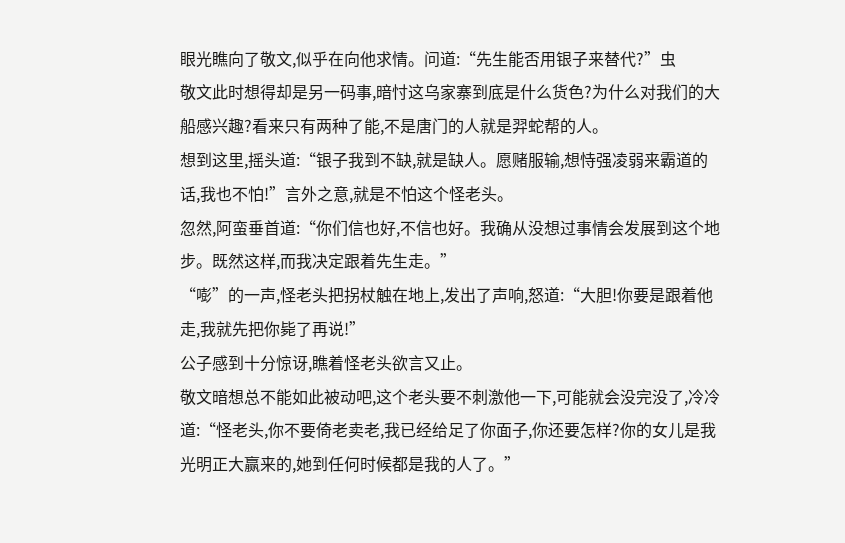眼光瞧向了敬文,似乎在向他求情。问道:“先生能否用银子来替代?”虫
敬文此时想得却是另一码事,暗忖这乌家寨到底是什么货色?为什么对我们的大船感兴趣?看来只有两种了能,不是唐门的人就是羿蛇帮的人。
想到这里,摇头道:“银子我到不缺,就是缺人。愿赌服输,想恃强凌弱来霸道的话,我也不怕!”言外之意,就是不怕这个怪老头。
忽然,阿蛮垂首道:“你们信也好,不信也好。我确从没想过事情会发展到这个地步。既然这样,而我决定跟着先生走。”
“嘭”的一声,怪老头把拐杖触在地上,发出了声响,怒道:“大胆!你要是跟着他走,我就先把你毙了再说!”
公子感到十分惊讶,瞧着怪老头欲言又止。
敬文暗想总不能如此被动吧,这个老头要不刺激他一下,可能就会没完没了,冷冷道:“怪老头,你不要倚老卖老,我已经给足了你面子,你还要怎样?你的女儿是我光明正大赢来的,她到任何时候都是我的人了。”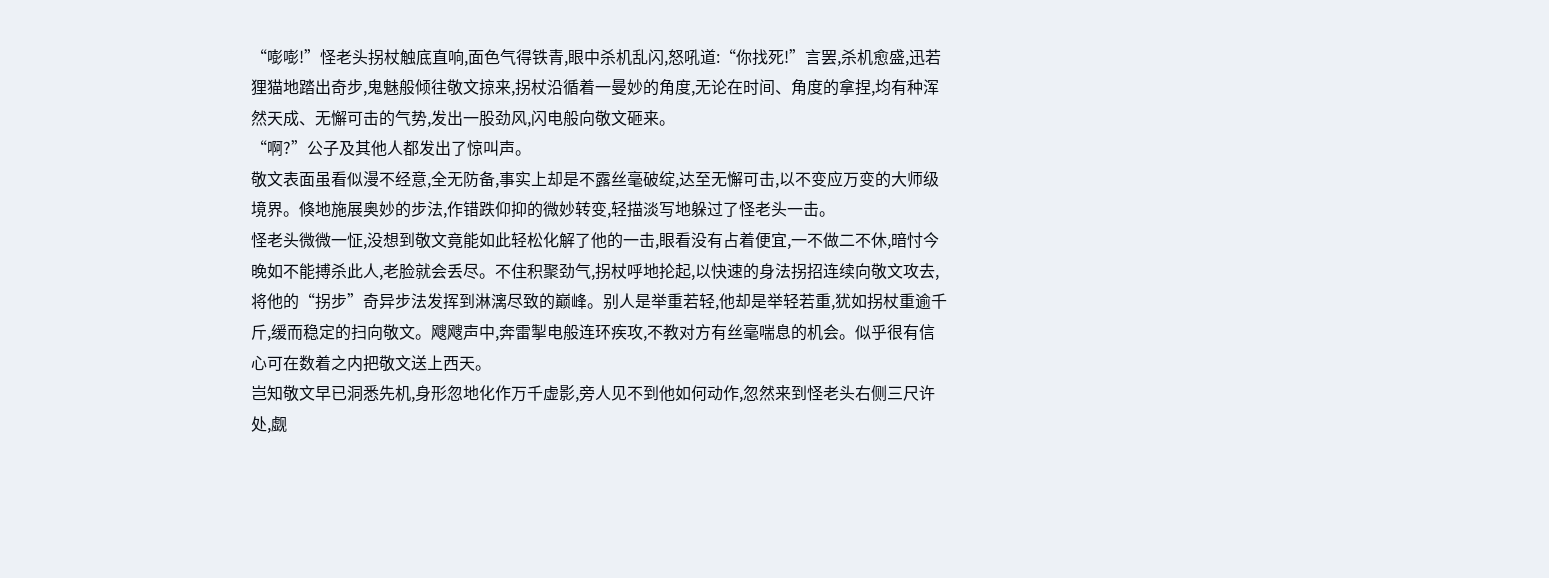“嘭嘭!”怪老头拐杖触底直响,面色气得铁青,眼中杀机乱闪,怒吼道:“你找死!”言罢,杀机愈盛,迅若狸猫地踏出奇步,鬼魅般倾往敬文掠来,拐杖沿循着一曼妙的角度,无论在时间、角度的拿捏,均有种浑然天成、无懈可击的气势,发出一股劲风,闪电般向敬文砸来。
“啊?”公子及其他人都发出了惊叫声。
敬文表面虽看似漫不经意,全无防备,事实上却是不露丝毫破绽,达至无懈可击,以不变应万变的大师级境界。倏地施展奥妙的步法,作错跌仰抑的微妙转变,轻描淡写地躲过了怪老头一击。
怪老头微微一怔,没想到敬文竟能如此轻松化解了他的一击,眼看没有占着便宜,一不做二不休,暗忖今晚如不能搏杀此人,老脸就会丢尽。不住积聚劲气,拐杖呼地抡起,以快速的身法拐招连续向敬文攻去,将他的“拐步”奇异步法发挥到淋漓尽致的巅峰。别人是举重若轻,他却是举轻若重,犹如拐杖重逾千斤,缓而稳定的扫向敬文。飕飕声中,奔雷掣电般连环疾攻,不教对方有丝毫喘息的机会。似乎很有信心可在数着之内把敬文送上西天。
岂知敬文早已洞悉先机,身形忽地化作万千虚影,旁人见不到他如何动作,忽然来到怪老头右侧三尺许处,觑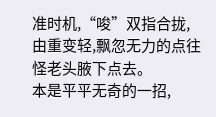准时机,“唆”双指合拢,由重变轻,飘忽无力的点往怪老头腋下点去。
本是平平无奇的一招,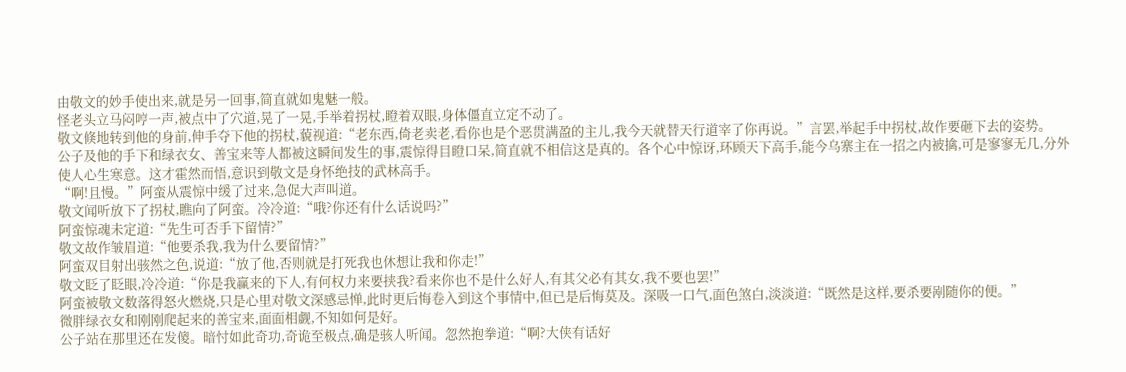由敬文的妙手使出来,就是另一回事,简直就如鬼魅一般。
怪老头立马闷哼一声,被点中了穴道,晃了一晃,手举着拐杖,瞪着双眼,身体僵直立定不动了。
敬文倏地转到他的身前,伸手夺下他的拐杖,藐视道:“老东西,倚老卖老,看你也是个恶贯满盈的主儿,我今天就替天行道宰了你再说。”言罢,举起手中拐杖,故作要砸下去的姿势。
公子及他的手下和绿衣女、善宝来等人都被这瞬间发生的事,震惊得目瞪口呆,简直就不相信这是真的。各个心中惊讶,环顾天下高手,能今乌寨主在一招之内被擒,可是寥寥无几,分外使人心生寒意。这才霍然而悟,意识到敬文是身怀绝技的武林高手。
“啊!且慢。”阿蛮从震惊中缓了过来,急促大声叫道。
敬文闻听放下了拐杖,瞧向了阿蛮。冷冷道:“哦?你还有什么话说吗?”
阿蛮惊魂未定道:“先生可否手下留情?”
敬文故作皱眉道:“他要杀我,我为什么要留情?”
阿蛮双目射出骇然之色,说道:“放了他,否则就是打死我也休想让我和你走!”
敬文眨了眨眼,冷冷道:“你是我赢来的下人,有何权力来要挟我?看来你也不是什么好人,有其父必有其女,我不要也罢!”
阿蛮被敬文数落得怒火燃烧,只是心里对敬文深感忌惮,此时更后悔卷入到这个事情中,但已是后悔莫及。深吸一口气,面色煞白,淡淡道:“既然是这样,要杀要剐随你的便。”
微胖绿衣女和刚刚爬起来的善宝来,面面相觑,不知如何是好。
公子站在那里还在发傻。暗忖如此奇功,奇诡至极点,确是骇人听闻。忽然抱拳道:“啊?大侠有话好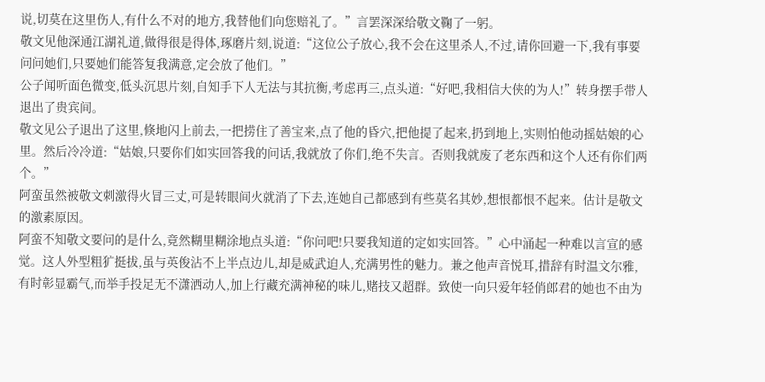说,切莫在这里伤人,有什么不对的地方,我替他们向您赔礼了。”言罢深深给敬文鞠了一躬。
敬文见他深通江湖礼道,做得很是得体,琢磨片刻,说道:“这位公子放心,我不会在这里杀人,不过,请你回避一下,我有事要问问她们,只要她们能答复我满意,定会放了他们。”
公子闻听面色微变,低头沉思片刻,自知手下人无法与其抗衡,考虑再三,点头道:“好吧,我相信大侠的为人!”转身摆手带人退出了贵宾间。
敬文见公子退出了这里,倏地闪上前去,一把捞住了善宝来,点了他的昏穴,把他提了起来,扔到地上,实则怕他动摇姑娘的心里。然后冷冷道:“姑娘,只要你们如实回答我的问话,我就放了你们,绝不失言。否则我就废了老东西和这个人还有你们两个。”
阿蛮虽然被敬文刺激得火冒三丈,可是转眼间火就消了下去,连她自己都感到有些莫名其妙,想恨都恨不起来。估计是敬文的激素原因。
阿蛮不知敬文要问的是什么,竟然糊里糊涂地点头道:“你问吧!只要我知道的定如实回答。”心中涌起一种难以言宣的感觉。这人外型粗犷挺拔,虽与英俊沾不上半点边儿,却是威武迫人,充满男性的魅力。兼之他声音悦耳,措辞有时温文尔雅,有时彰显霸气,而举手投足无不潇洒动人,加上行藏充满神秘的味儿,赌技又超群。致使一向只爱年轻俏郎君的她也不由为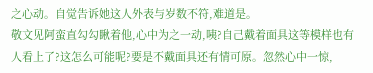之心动。自觉告诉她这人外表与岁数不符,难道是。
敬文见阿蛮直勾勾瞅着他,心中为之一动,咦?自己戴着面具这等模样也有人看上了?这怎么可能呢?要是不戴面具还有情可原。忽然心中一惊,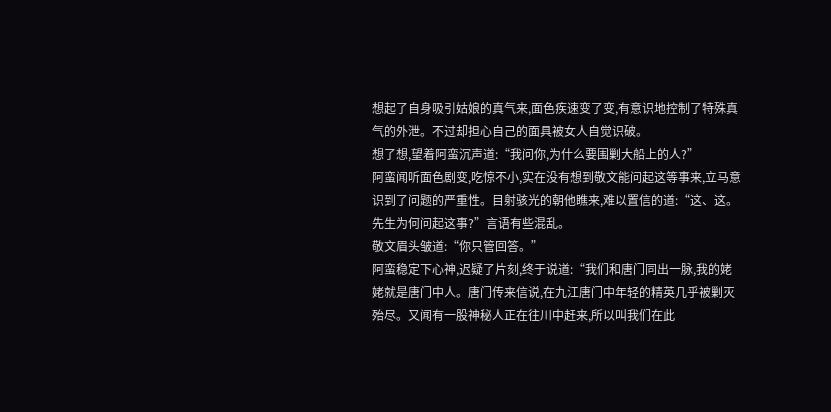想起了自身吸引姑娘的真气来,面色疾速变了变,有意识地控制了特殊真气的外泄。不过却担心自己的面具被女人自觉识破。
想了想,望着阿蛮沉声道:“我问你,为什么要围剿大船上的人?”
阿蛮闻听面色剧变,吃惊不小,实在没有想到敬文能问起这等事来,立马意识到了问题的严重性。目射骇光的朝他瞧来,难以置信的道:“这、这。先生为何问起这事?”言语有些混乱。
敬文眉头皱道:“你只管回答。”
阿蛮稳定下心神,迟疑了片刻,终于说道:“我们和唐门同出一脉,我的姥姥就是唐门中人。唐门传来信说,在九江唐门中年轻的精英几乎被剿灭殆尽。又闻有一股神秘人正在往川中赶来,所以叫我们在此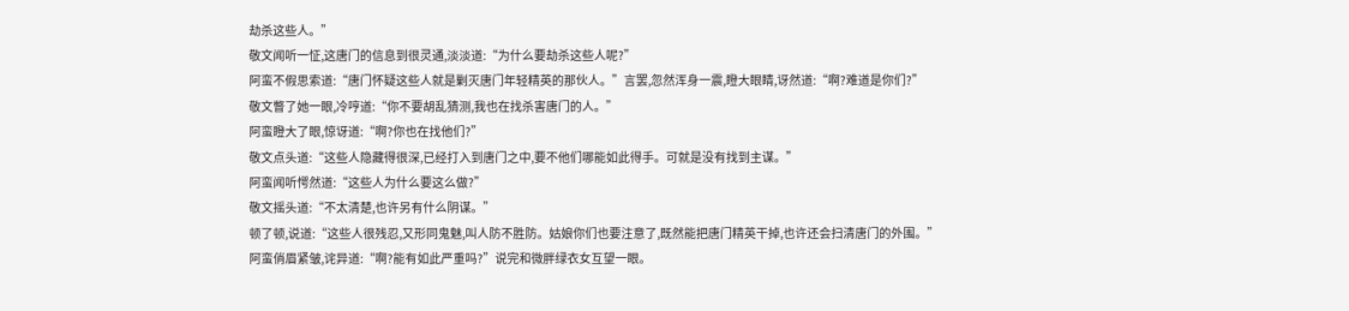劫杀这些人。”
敬文闻听一怔,这唐门的信息到很灵通,淡淡道:“为什么要劫杀这些人呢?”
阿蛮不假思索道:“唐门怀疑这些人就是剿灭唐门年轻精英的那伙人。”言罢,忽然浑身一震,瞪大眼睛,讶然道:“啊?难道是你们?”
敬文瞥了她一眼,冷哼道:“你不要胡乱猜测,我也在找杀害唐门的人。”
阿蛮瞪大了眼,惊讶道:“啊?你也在找他们?”
敬文点头道:“这些人隐藏得很深,已经打入到唐门之中,要不他们哪能如此得手。可就是没有找到主谋。”
阿蛮闻听愕然道:“这些人为什么要这么做?”
敬文摇头道:“不太清楚,也许另有什么阴谋。”
顿了顿,说道:“这些人很残忍,又形同鬼魅,叫人防不胜防。姑娘你们也要注意了,既然能把唐门精英干掉,也许还会扫清唐门的外围。”
阿蛮俏眉紧皱,诧异道:“啊?能有如此严重吗?”说完和微胖绿衣女互望一眼。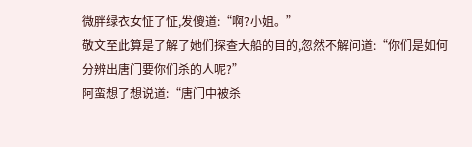微胖绿衣女怔了怔,发傻道:“啊?小姐。”
敬文至此算是了解了她们探查大船的目的,忽然不解问道:“你们是如何分辨出唐门要你们杀的人呢?”
阿蛮想了想说道:“唐门中被杀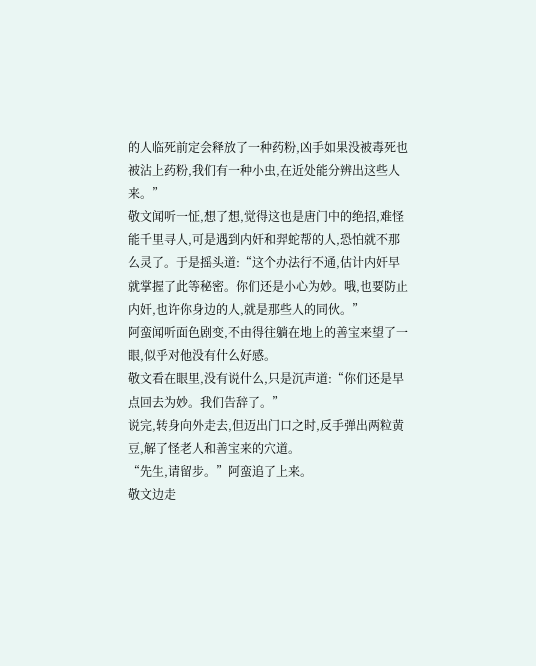的人临死前定会释放了一种药粉,凶手如果没被毒死也被沾上药粉,我们有一种小虫,在近处能分辨出这些人来。”
敬文闻听一怔,想了想,觉得这也是唐门中的绝招,难怪能千里寻人,可是遇到内奸和羿蛇帮的人,恐怕就不那么灵了。于是摇头道:“这个办法行不通,估计内奸早就掌握了此等秘密。你们还是小心为妙。哦,也要防止内奸,也许你身边的人,就是那些人的同伙。”
阿蛮闻听面色剧变,不由得往躺在地上的善宝来望了一眼,似乎对他没有什么好感。
敬文看在眼里,没有说什么,只是沉声道:“你们还是早点回去为妙。我们告辞了。”
说完,转身向外走去,但迈出门口之时,反手弹出两粒黄豆,解了怪老人和善宝来的穴道。
“先生,请留步。”阿蛮追了上来。
敬文边走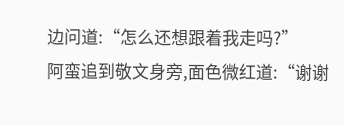边问道:“怎么还想跟着我走吗?”
阿蛮追到敬文身旁,面色微红道:“谢谢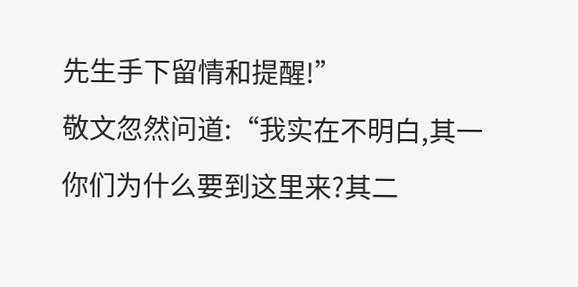先生手下留情和提醒!”
敬文忽然问道:“我实在不明白,其一你们为什么要到这里来?其二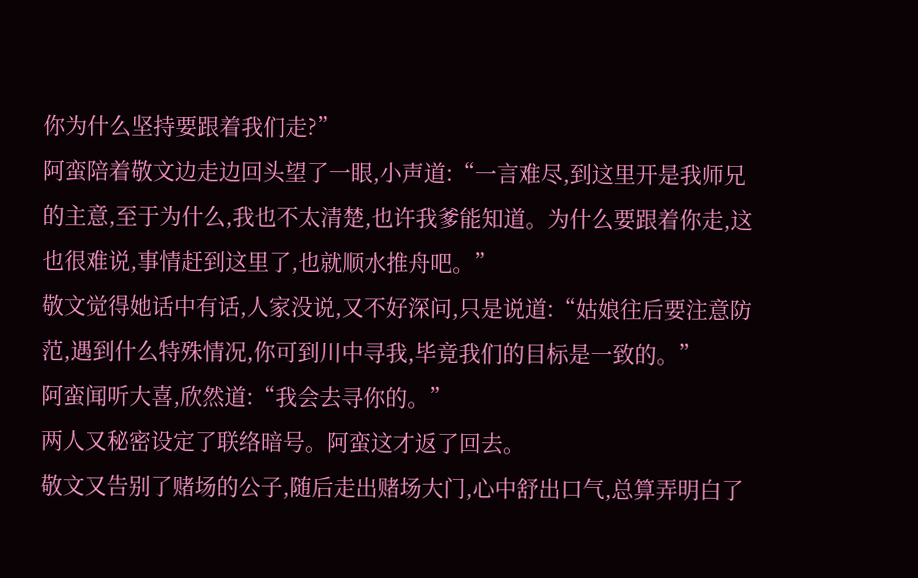你为什么坚持要跟着我们走?”
阿蛮陪着敬文边走边回头望了一眼,小声道:“一言难尽,到这里开是我师兄的主意,至于为什么,我也不太清楚,也许我爹能知道。为什么要跟着你走,这也很难说,事情赶到这里了,也就顺水推舟吧。”
敬文觉得她话中有话,人家没说,又不好深问,只是说道:“姑娘往后要注意防范,遇到什么特殊情况,你可到川中寻我,毕竟我们的目标是一致的。”
阿蛮闻听大喜,欣然道:“我会去寻你的。”
两人又秘密设定了联络暗号。阿蛮这才返了回去。
敬文又告别了赌场的公子,随后走出赌场大门,心中舒出口气,总算弄明白了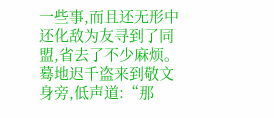一些事,而且还无形中还化敌为友寻到了同盟,省去了不少麻烦。
蓦地迟千盗来到敬文身旁,低声道:“那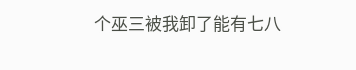个巫三被我卸了能有七八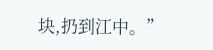块,扔到江中。”